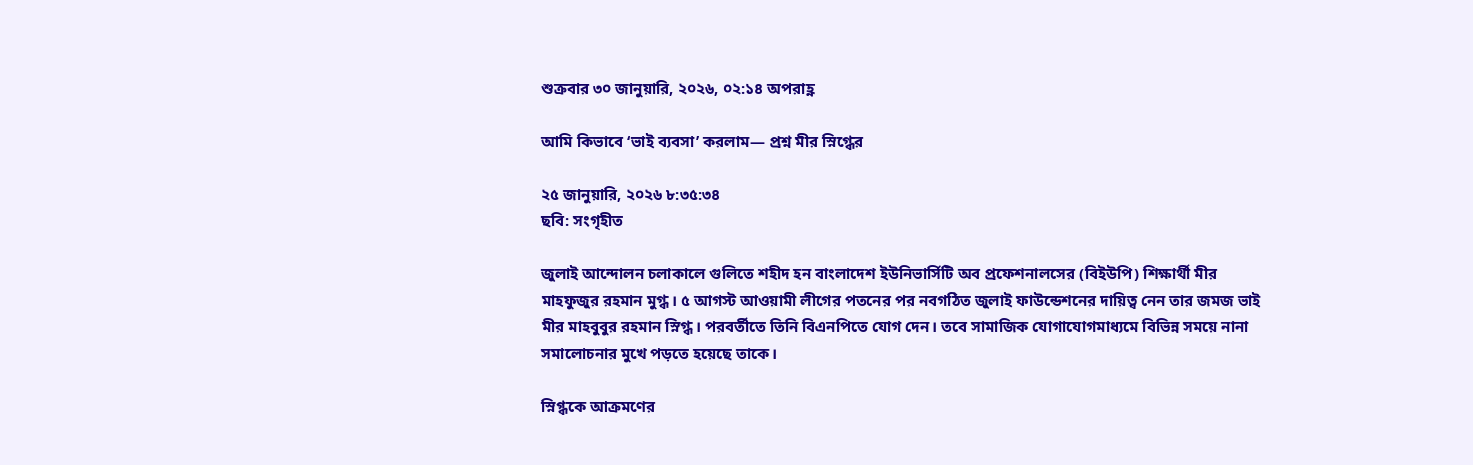শুক্রবার ৩০ জানুয়ারি, ২০২৬, ০২:১৪ অপরাহ্ণ

আমি কিভাবে ‘ভাই ব্যবসা’ করলাম— প্রশ্ন মীর স্নিগ্ধের

২৫ জানুয়ারি, ২০২৬ ৮:৩৫:৩৪
ছবি: সংগৃহীত

জুলাই আন্দোলন চলাকালে গুলিতে শহীদ হন বাংলাদেশ ইউনিভার্সিটি অব প্রফেশনালসের (বিইউপি) শিক্ষার্থী মীর মাহফুজুর রহমান মুগ্ধ। ৫ আগস্ট আওয়ামী লীগের পতনের পর নবগঠিত জুলাই ফাউন্ডেশনের দায়িত্ব নেন তার জমজ ভাই মীর মাহবুবুর রহমান স্নিগ্ধ। পরবর্তীতে তিনি বিএনপিতে যোগ দেন। তবে সামাজিক যোগাযোগমাধ্যমে বিভিন্ন সময়ে নানা সমালোচনার মুখে পড়তে হয়েছে তাকে।

স্নিগ্ধকে আক্রমণের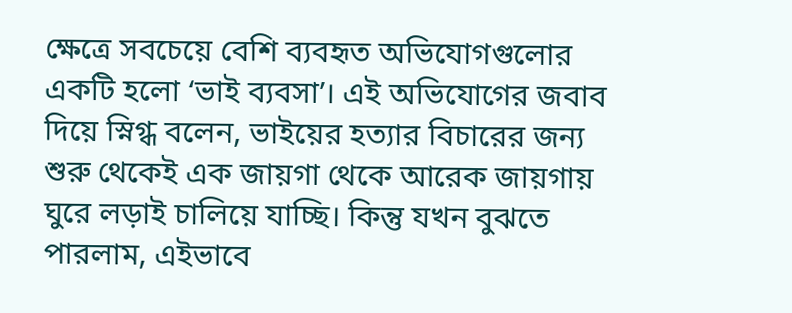ক্ষেত্রে সবচেয়ে বেশি ব্যবহৃত অভিযোগগুলোর একটি হলো ‘ভাই ব্যবসা’। এই অভিযোগের জবাব দিয়ে স্নিগ্ধ বলেন, ভাইয়ের হত্যার বিচারের জন্য শুরু থেকেই এক জায়গা থেকে আরেক জায়গায় ঘুরে লড়াই চালিয়ে যাচ্ছি। কিন্তু যখন বুঝতে পারলাম, এইভাবে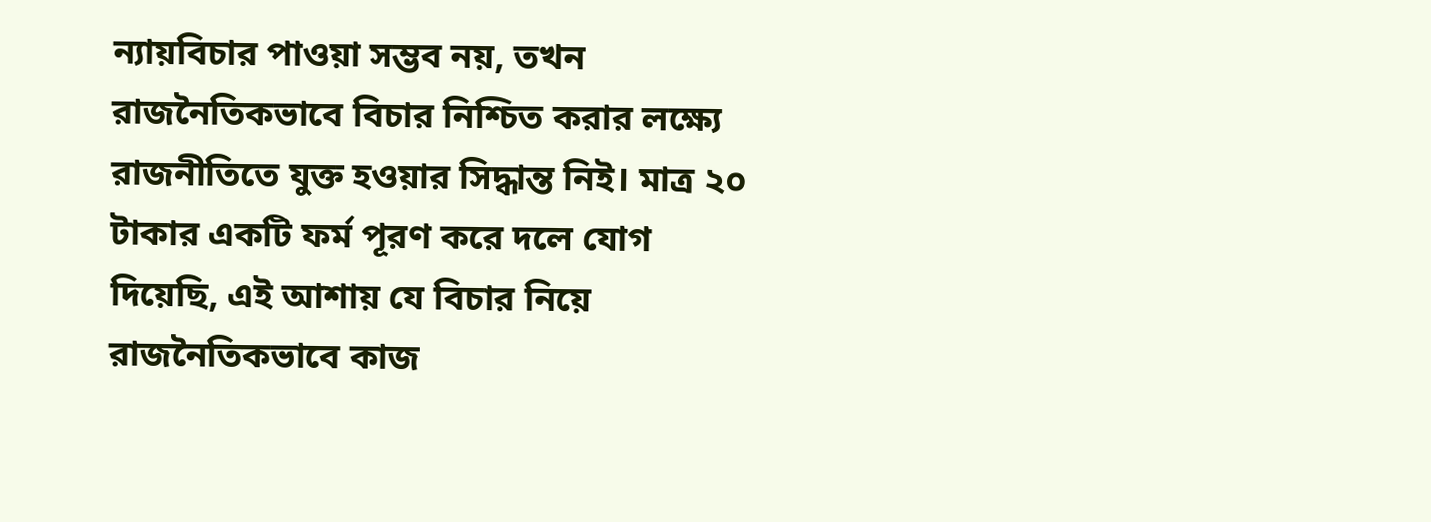ন্যায়বিচার পাওয়া সম্ভব নয়, তখন রাজনৈতিকভাবে বিচার নিশ্চিত করার লক্ষ্যে রাজনীতিতে যুক্ত হওয়ার সিদ্ধান্ত নিই। মাত্র ২০ টাকার একটি ফর্ম পূরণ করে দলে যোগ দিয়েছি, এই আশায় যে বিচার নিয়ে রাজনৈতিকভাবে কাজ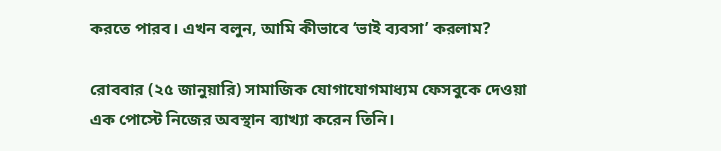করতে পারব। এখন বলুন, আমি কীভাবে ‘ভাই ব্যবসা’ করলাম?

রোববার (২৫ জানুয়ারি) সামাজিক যোগাযোগমাধ্যম ফেসবুকে দেওয়া এক পোস্টে নিজের অবস্থান ব্যাখ্যা করেন তিনি।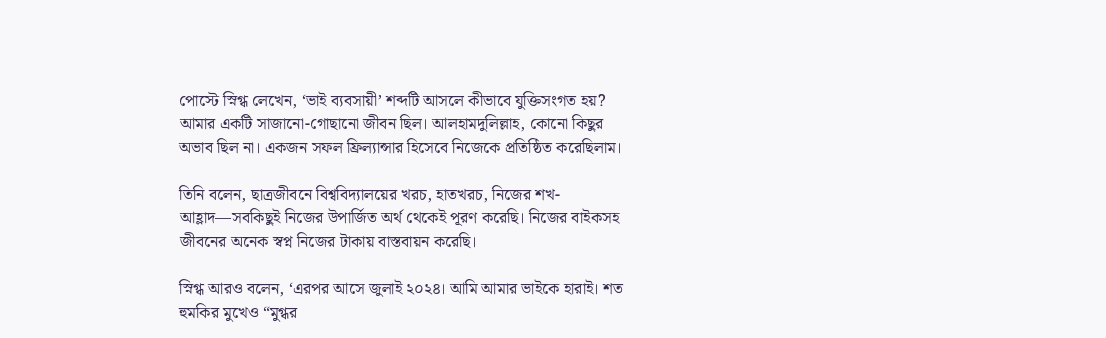পোস্টে স্নিগ্ধ লেখেন, ‘ভাই ব্যবসায়ী’ শব্দটি আসলে কীভাবে যুক্তিসংগত হয়? আমার একটি সাজানো-গোছানো জীবন ছিল। আলহামদুলিল্লাহ, কোনো কিছুর অভাব ছিল না। একজন সফল ফ্রিল্যান্সার হিসেবে নিজেকে প্রতিষ্ঠিত করেছিলাম।

তিনি বলেন, ছাত্রজীবনে বিশ্ববিদ্যালয়ের খরচ, হাতখরচ, নিজের শখ-আহ্লাদ—সবকিছুই নিজের উপার্জিত অর্থ থেকেই পূরণ করেছি। নিজের বাইকসহ জীবনের অনেক স্বপ্ন নিজের টাকায় বাস্তবায়ন করেছি।

স্নিগ্ধ আরও বলেন, ‘এরপর আসে জুলাই ২০২৪। আমি আমার ভাইকে হারাই। শত হুমকির মুখেও “মুগ্ধর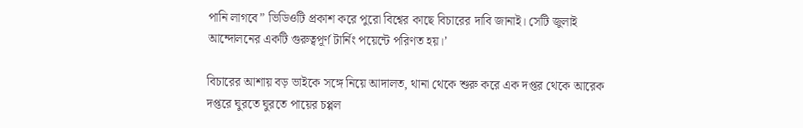পানি লাগবে” ভিডিওটি প্রকাশ করে পুরো বিশ্বের কাছে বিচারের দাবি জানাই। সেটি জুলাই আন্দোলনের একটি গুরুত্বপূর্ণ টার্নিং পয়েন্টে পরিণত হয়।’

বিচারের আশায় বড় ভাইকে সঙ্গে নিয়ে আদালত, থানা থেকে শুরু করে এক দপ্তর থেকে আরেক দপ্তরে ঘুরতে ঘুরতে পায়ের চপ্পল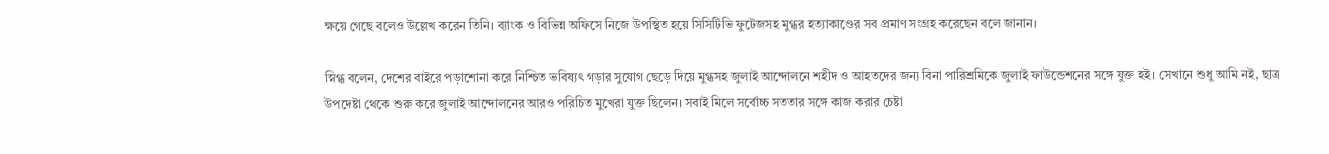ক্ষয়ে গেছে বলেও উল্লেখ করেন তিনি। ব্যাংক ও বিভিন্ন অফিসে নিজে উপস্থিত হয়ে সিসিটিভি ফুটেজসহ মুগ্ধর হত্যাকাণ্ডের সব প্রমাণ সংগ্রহ করেছেন বলে জানান।

স্নিগ্ধ বলেন, দেশের বাইরে পড়াশোনা করে নিশ্চিত ভবিষ্যৎ গড়ার সুযোগ ছেড়ে দিয়ে মুগ্ধসহ জুলাই আন্দোলনে শহীদ ও আহতদের জন্য বিনা পারিশ্রমিকে জুলাই ফাউন্ডেশনের সঙ্গে যুক্ত হই। সেখানে শুধু আমি নই, ছাত্র উপদেষ্টা থেকে শুরু করে জুলাই আন্দোলনের আরও পরিচিত মুখেরা যুক্ত ছিলেন। সবাই মিলে সর্বোচ্চ সততার সঙ্গে কাজ করার চেষ্টা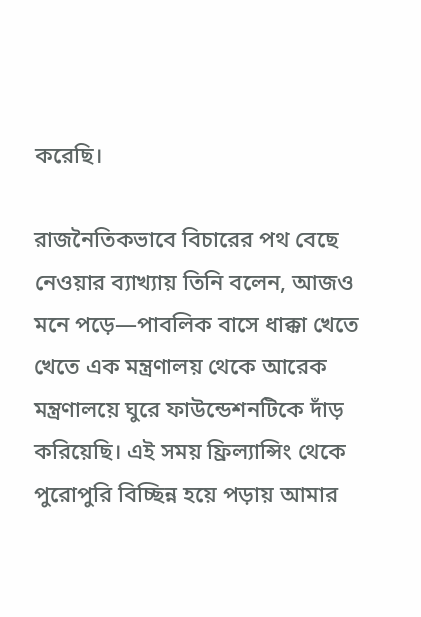করেছি।

রাজনৈতিকভাবে বিচারের পথ বেছে নেওয়ার ব্যাখ্যায় তিনি বলেন, আজও মনে পড়ে—পাবলিক বাসে ধাক্কা খেতে খেতে এক মন্ত্রণালয় থেকে আরেক মন্ত্রণালয়ে ঘুরে ফাউন্ডেশনটিকে দাঁড় করিয়েছি। এই সময় ফ্রিল্যান্সিং থেকে পুরোপুরি বিচ্ছিন্ন হয়ে পড়ায় আমার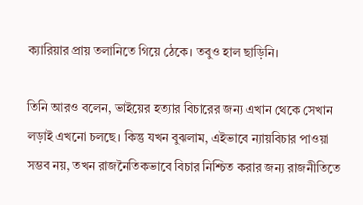ক্যারিয়ার প্রায় তলানিতে গিয়ে ঠেকে। তবুও হাল ছাড়িনি।

তিনি আরও বলেন, ভাইয়ের হত্যার বিচারের জন্য এখান থেকে সেখান লড়াই এখনো চলছে। কিন্তু যখন বুঝলাম, এইভাবে ন্যায়বিচার পাওয়া সম্ভব নয়, তখন রাজনৈতিকভাবে বিচার নিশ্চিত করার জন্য রাজনীতিতে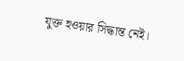যুক্ত হওয়ার সিদ্ধান্ত নেই।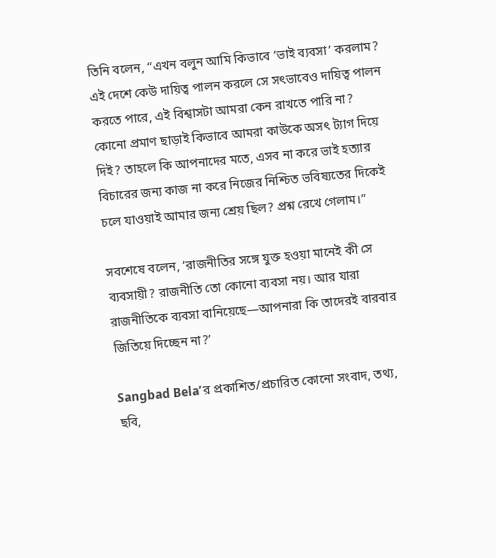তিনি বলেন, “এখন বলুন আমি কিভাবে ‘ভাই ব্যবসা’ করলাম? এই দেশে কেউ দায়িত্ব পালন করলে সে সৎভাবেও দায়িত্ব পালন করতে পারে, এই বিশ্বাসটা আমরা কেন রাখতে পারি না? কোনো প্রমাণ ছাড়াই কিভাবে আমরা কাউকে অসৎ ট্যাগ দিয়ে দিই? তাহলে কি আপনাদের মতে, এসব না করে ভাই হত্যার বিচারের জন্য কাজ না করে নিজের নিশ্চিত ভবিষ্যতের দিকেই চলে যাওয়াই আমার জন্য শ্রেয় ছিল? প্রশ্ন রেখে গেলাম।”

সবশেষে বলেন, ‘রাজনীতির সঙ্গে যুক্ত হওয়া মানেই কী সে ব্যবসায়ী? রাজনীতি তো কোনো ব্যবসা নয়। আর যারা রাজনীতিকে ব্যবসা বানিয়েছে—আপনারা কি তাদেরই বারবার জিতিয়ে দিচ্ছেন না?’

Sangbad Bela’র প্রকাশিত/প্রচারিত কোনো সংবাদ, তথ্য, ছবি,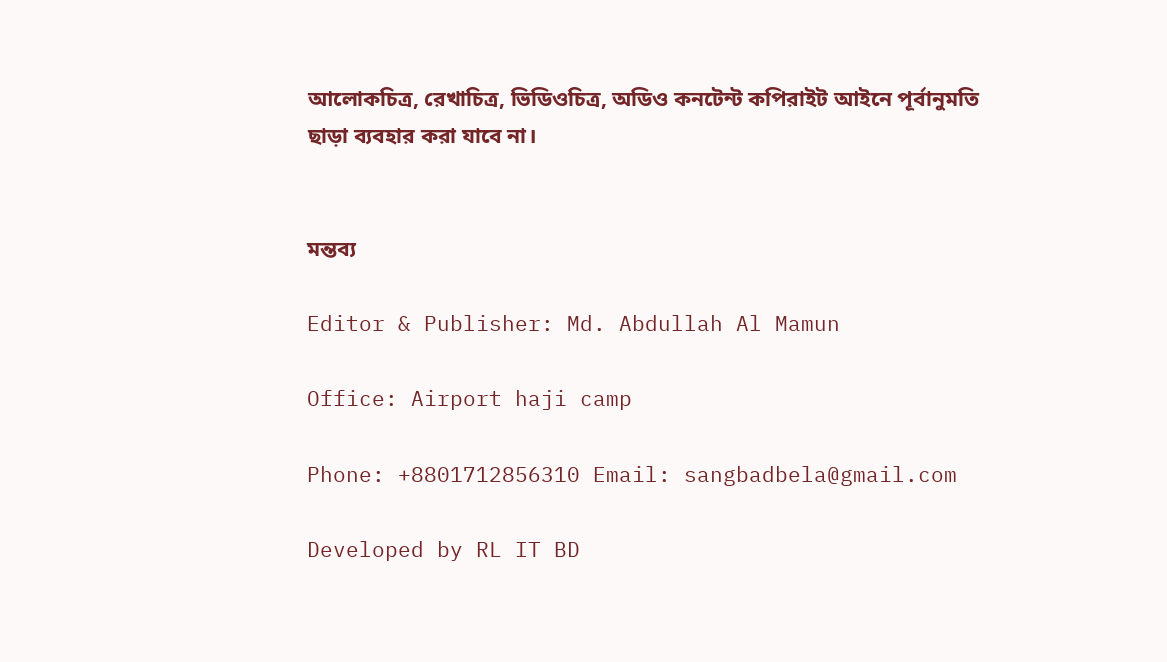আলোকচিত্র, রেখাচিত্র, ভিডিওচিত্র, অডিও কনটেন্ট কপিরাইট আইনে পূর্বানুমতি ছাড়া ব্যবহার করা যাবে না।


মন্তব্য

Editor & Publisher: Md. Abdullah Al Mamun

Office: Airport haji camp

Phone: +8801712856310 Email: sangbadbela@gmail.com

Developed by RL IT BD